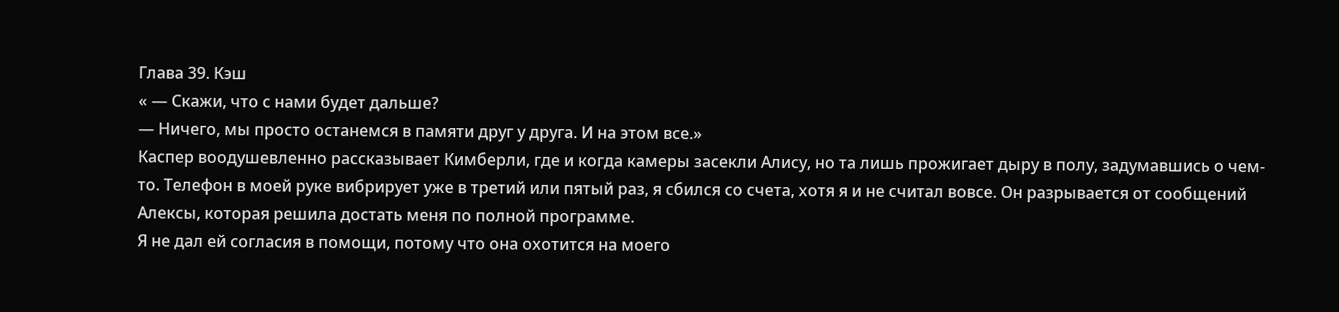Глава 39. Кэш
« — Скажи, что с нами будет дальше?
— Ничего, мы просто останемся в памяти друг у друга. И на этом все.»
Каспер воодушевленно рассказывает Кимберли, где и когда камеры засекли Алису, но та лишь прожигает дыру в полу, задумавшись о чем-то. Телефон в моей руке вибрирует уже в третий или пятый раз, я сбился со счета, хотя я и не считал вовсе. Он разрывается от сообщений Алексы, которая решила достать меня по полной программе.
Я не дал ей согласия в помощи, потому что она охотится на моего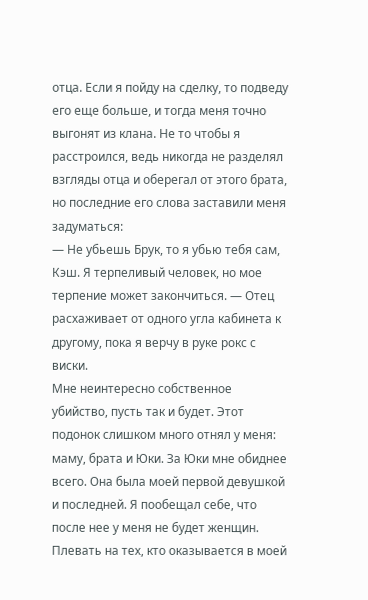отца. Если я пойду на сделку, то подведу его еще больше, и тогда меня точно выгонят из клана. Не то чтобы я расстроился, ведь никогда не разделял взгляды отца и оберегал от этого брата, но последние его слова заставили меня задуматься:
— Не убьешь Брук, то я убью тебя сам, Кэш. Я терпеливый человек, но мое терпение может закончиться. — Отец расхаживает от одного угла кабинета к другому, пока я верчу в руке рокс с виски.
Мне неинтересно собственное убийство, пусть так и будет. Этот подонок слишком много отнял у меня: маму, брата и Юки. За Юки мне обиднее всего. Она была моей первой девушкой и последней. Я пообещал себе, что после нее у меня не будет женщин. Плевать на тех, кто оказывается в моей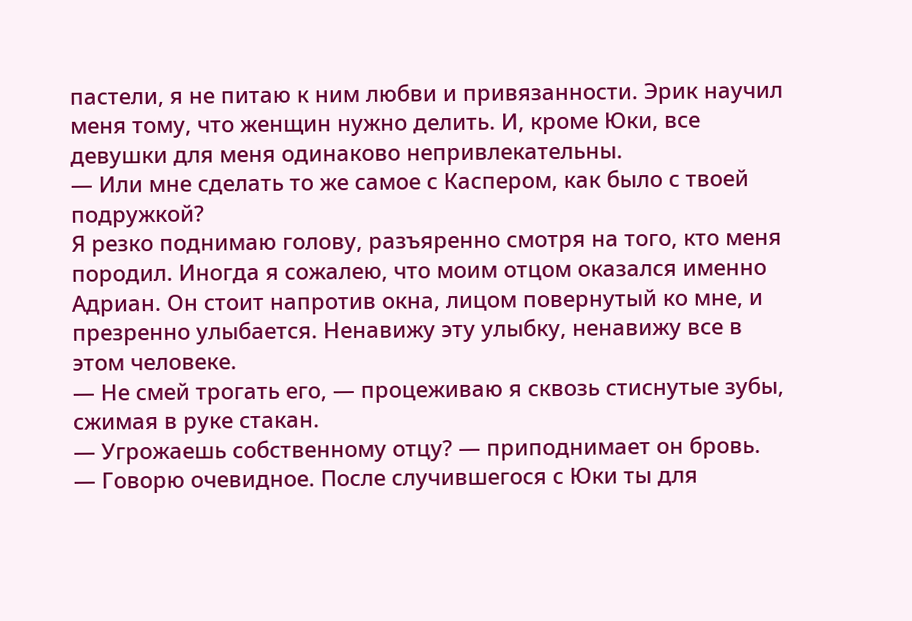пастели, я не питаю к ним любви и привязанности. Эрик научил меня тому, что женщин нужно делить. И, кроме Юки, все девушки для меня одинаково непривлекательны.
— Или мне сделать то же самое с Каспером, как было с твоей подружкой?
Я резко поднимаю голову, разъяренно смотря на того, кто меня породил. Иногда я сожалею, что моим отцом оказался именно Адриан. Он стоит напротив окна, лицом повернутый ко мне, и презренно улыбается. Ненавижу эту улыбку, ненавижу все в этом человеке.
— Не смей трогать его, — процеживаю я сквозь стиснутые зубы, сжимая в руке стакан.
— Угрожаешь собственному отцу? — приподнимает он бровь.
— Говорю очевидное. После случившегося с Юки ты для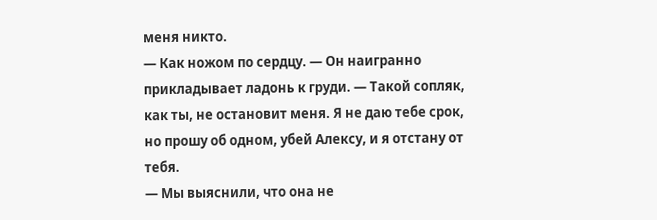меня никто.
— Как ножом по сердцу. — Он наигранно прикладывает ладонь к груди. — Такой сопляк, как ты, не остановит меня. Я не даю тебе срок, но прошу об одном, убей Алексу, и я отстану от тебя.
— Мы выяснили, что она не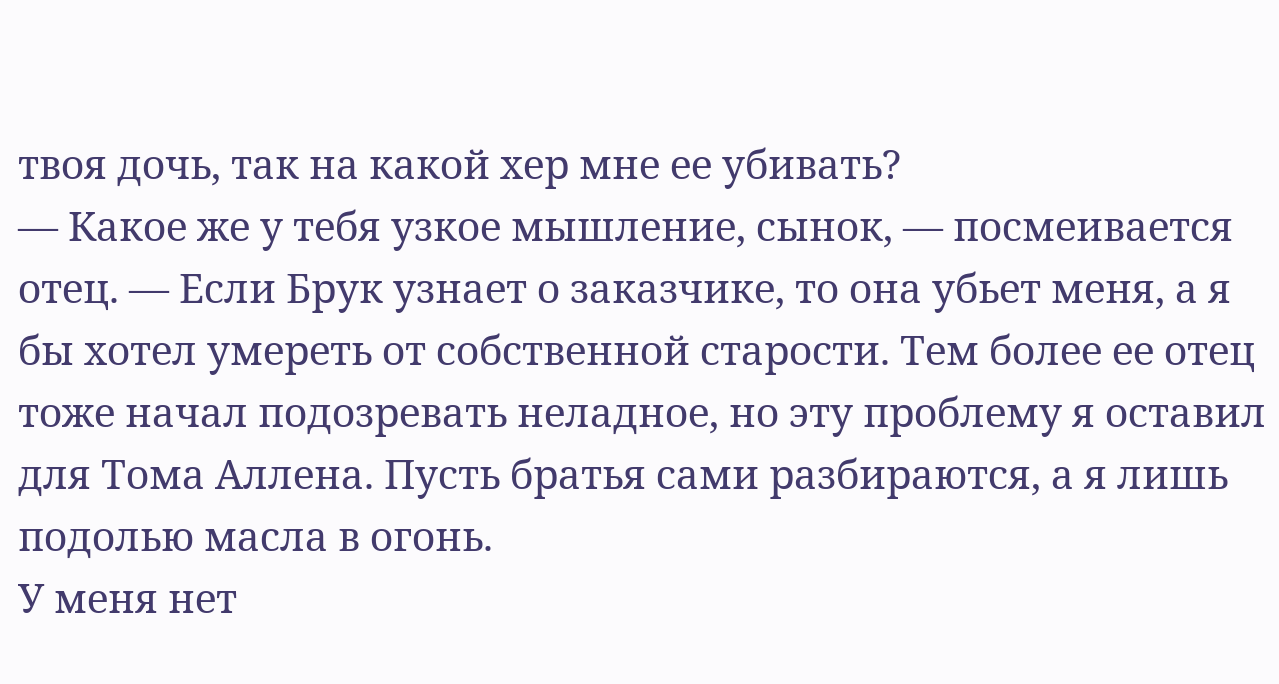твоя дочь, так на какой хер мне ее убивать?
— Какое же у тебя узкое мышление, сынок, — посмеивается отец. — Если Брук узнает о заказчике, то она убьет меня, а я бы хотел умереть от собственной старости. Тем более ее отец тоже начал подозревать неладное, но эту проблему я оставил для Тома Аллена. Пусть братья сами разбираются, а я лишь подолью масла в огонь.
У меня нет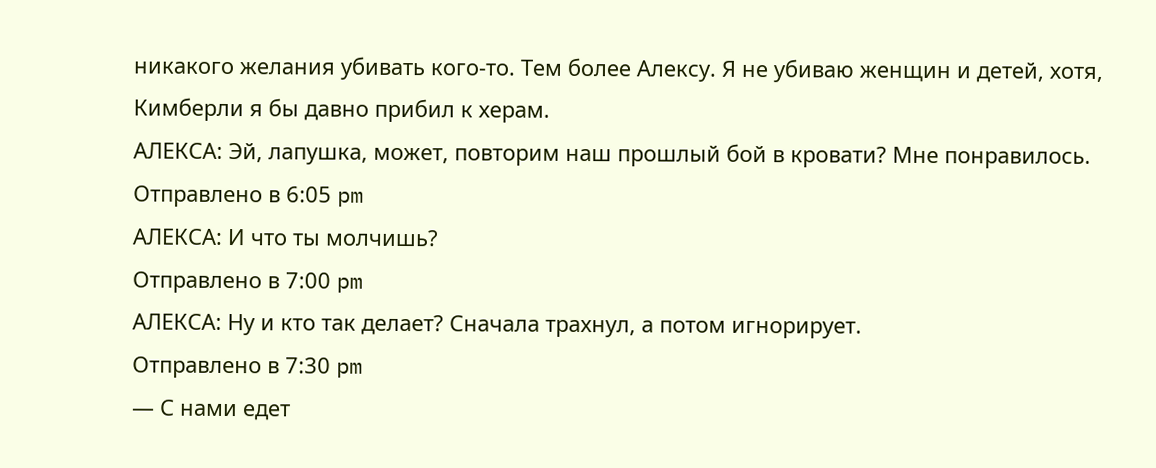никакого желания убивать кого-то. Тем более Алексу. Я не убиваю женщин и детей, хотя, Кимберли я бы давно прибил к херам.
АЛЕКСА: Эй, лапушка, может, повторим наш прошлый бой в кровати? Мне понравилось.
Отправлено в 6:05 pm
АЛЕКСА: И что ты молчишь?
Отправлено в 7:00 pm
АЛЕКСА: Ну и кто так делает? Сначала трахнул, а потом игнорирует.
Отправлено в 7:30 pm
— С нами едет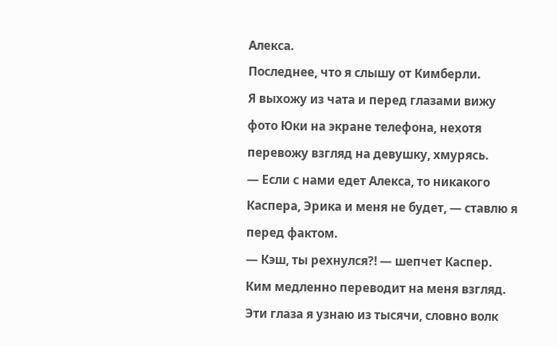Алекса.
Последнее, что я слышу от Кимберли.
Я выхожу из чата и перед глазами вижу фото Юки на экране телефона, нехотя перевожу взгляд на девушку, хмурясь.
— Если с нами едет Алекса, то никакого Каспера, Эрика и меня не будет, — ставлю я перед фактом.
— Кэш, ты рехнулся?! — шепчет Каспер.
Ким медленно переводит на меня взгляд. Эти глаза я узнаю из тысячи, словно волк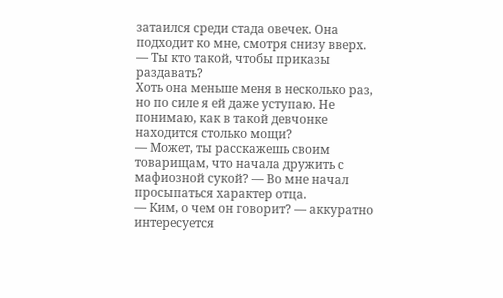затаился среди стада овечек. Она подходит ко мне, смотря снизу вверх.
— Ты кто такой, чтобы приказы раздавать?
Хоть она меньше меня в несколько раз, но по силе я ей даже уступаю. Не понимаю, как в такой девчонке находится столько мощи?
— Может, ты расскажешь своим товарищам, что начала дружить с мафиозной сукой? — Во мне начал просыпаться характер отца.
— Ким, о чем он говорит? — аккуратно интересуется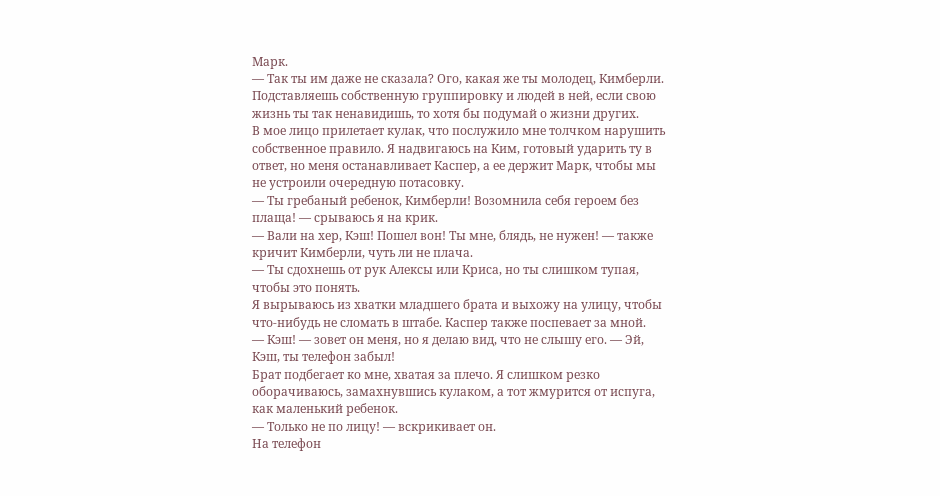Марк.
— Так ты им даже не сказала? Ого, какая же ты молодец, Кимберли. Подставляешь собственную группировку и людей в ней, если свою жизнь ты так ненавидишь, то хотя бы подумай о жизни других.
В мое лицо прилетает кулак, что послужило мне толчком нарушить собственное правило. Я надвигаюсь на Ким, готовый ударить ту в ответ, но меня останавливает Каспер, а ее держит Марк, чтобы мы не устроили очередную потасовку.
— Ты гребаный ребенок, Кимберли! Возомнила себя героем без плаща! — срываюсь я на крик.
— Вали на хер, Кэш! Пошел вон! Ты мне, блядь, не нужен! — также кричит Кимберли, чуть ли не плача.
— Ты сдохнешь от рук Алексы или Криса, но ты слишком тупая, чтобы это понять.
Я вырываюсь из хватки младшего брата и выхожу на улицу, чтобы что-нибудь не сломать в штабе. Каспер также поспевает за мной.
— Кэш! — зовет он меня, но я делаю вид, что не слышу его. — Эй, Кэш, ты телефон забыл!
Брат подбегает ко мне, хватая за плечо. Я слишком резко оборачиваюсь, замахнувшись кулаком, а тот жмурится от испуга, как маленький ребенок.
— Только не по лицу! — вскрикивает он.
На телефон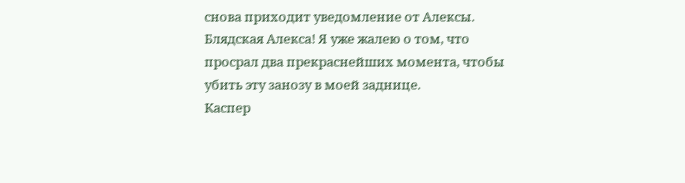снова приходит уведомление от Алексы. Блядская Алекса! Я уже жалею о том, что просрал два прекраснейших момента, чтобы убить эту занозу в моей заднице.
Каспер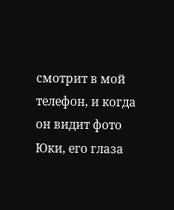смотрит в мой телефон, и когда он видит фото Юки, его глаза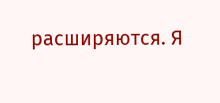расширяются. Я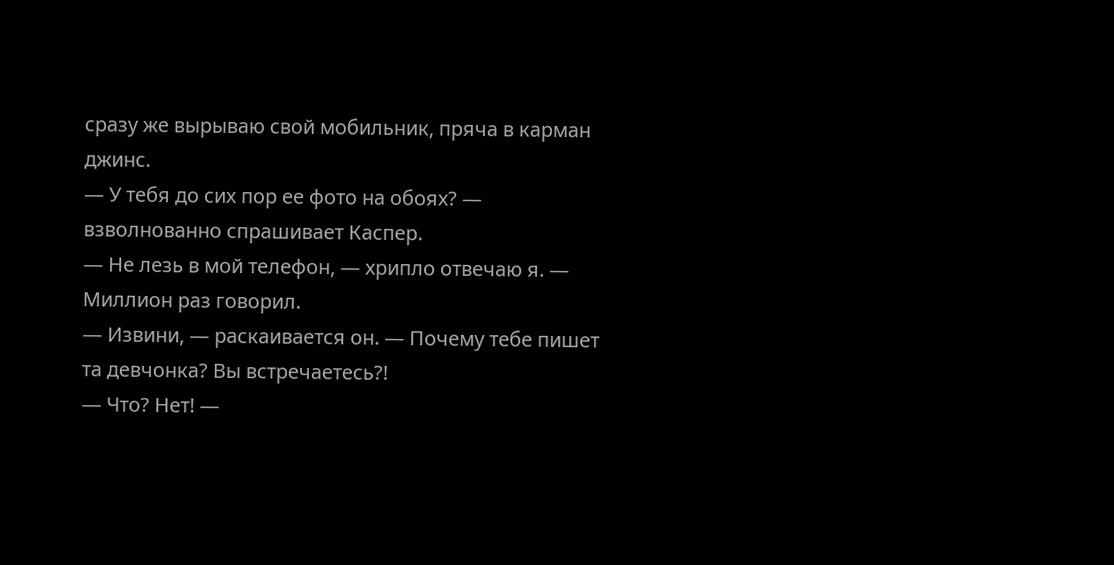сразу же вырываю свой мобильник, пряча в карман джинс.
— У тебя до сих пор ее фото на обоях? — взволнованно спрашивает Каспер.
— Не лезь в мой телефон, — хрипло отвечаю я. — Миллион раз говорил.
— Извини, — раскаивается он. — Почему тебе пишет та девчонка? Вы встречаетесь?!
— Что? Нет! —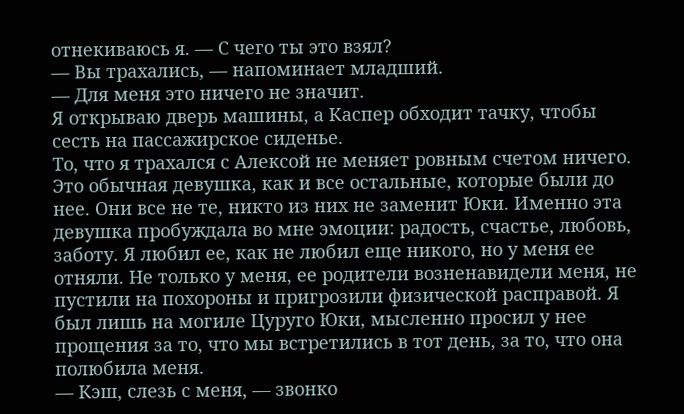отнекиваюсь я. — С чего ты это взял?
— Вы трахались, — напоминает младший.
— Для меня это ничего не значит.
Я открываю дверь машины, а Каспер обходит тачку, чтобы сесть на пассажирское сиденье.
То, что я трахался с Алексой не меняет ровным счетом ничего. Это обычная девушка, как и все остальные, которые были до нее. Они все не те, никто из них не заменит Юки. Именно эта девушка пробуждала во мне эмоции: радость, счастье, любовь, заботу. Я любил ее, как не любил еще никого, но у меня ее отняли. Не только у меня, ее родители возненавидели меня, не пустили на похороны и пригрозили физической расправой. Я был лишь на могиле Цуруго Юки, мысленно просил у нее прощения за то, что мы встретились в тот день, за то, что она полюбила меня.
— Кэш, слезь с меня, — звонко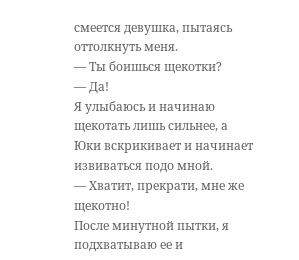смеется девушка, пытаясь оттолкнуть меня.
— Ты боишься щекотки?
— Да!
Я улыбаюсь и начинаю щекотать лишь сильнее, а Юки вскрикивает и начинает извиваться подо мной.
— Хватит, прекрати, мне же щекотно!
После минутной пытки, я подхватываю ее и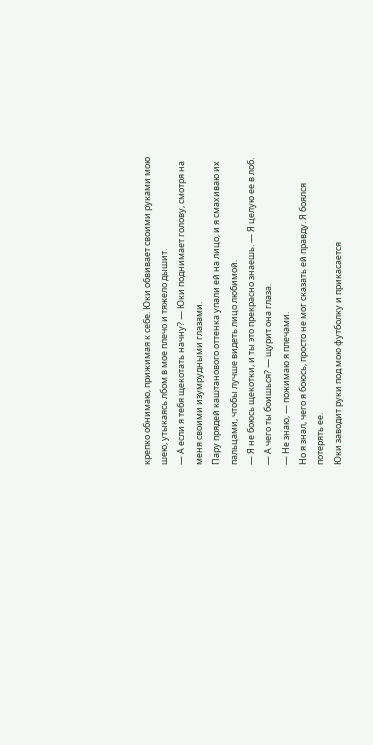крепко обнимаю, прижимая к себе. Юки обвивает своими руками мою шею, утыкаясь лбом в мое плечо и тяжело дышит.
— А если я тебя щекотать начну? — Юки поднимает голову, смотря на меня своими изумрудными глазами.
Пару прядей каштанового оттенка упали ей на лицо, и я смахиваю их пальцами, чтобы лучше видеть лицо любимой.
— Я не боюсь щекотки, и ты это прекрасно знаешь. — Я целую ее в лоб.
— А чего ты боишься? — щурит она глаза.
— Не знаю, — пожимаю я плечами.
Но я знал, чего я боюсь, просто не мог сказать ей правду. Я боялся потерять ее.
Юки заводит руки под мою футболку и прикасается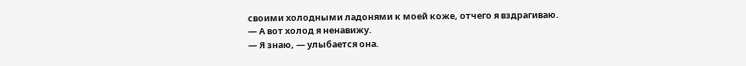своими холодными ладонями к моей коже, отчего я вздрагиваю.
— А вот холод я ненавижу.
— Я знаю, — улыбается она.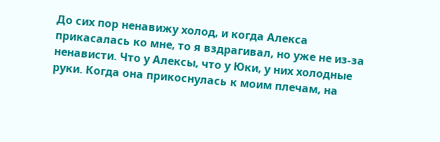До сих пор ненавижу холод, и когда Алекса прикасалась ко мне, то я вздрагивал, но уже не из-за ненависти. Что у Алексы, что у Юки, у них холодные руки. Когда она прикоснулась к моим плечам, на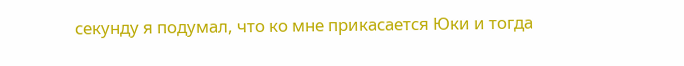секунду я подумал, что ко мне прикасается Юки и тогда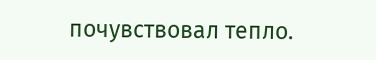почувствовал тепло.